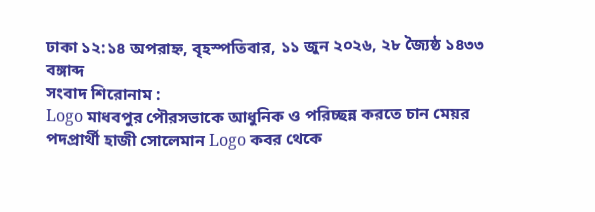ঢাকা ১২:১৪ অপরাহ্ন, বৃহস্পতিবার, ১১ জুন ২০২৬, ২৮ জ্যৈষ্ঠ ১৪৩৩ বঙ্গাব্দ
সংবাদ শিরোনাম :
Logo মাধবপুর পৌরসভাকে আধুনিক ও পরিচ্ছন্ন করতে চান মেয়র পদপ্রার্থী হাজী সোলেমান Logo কবর থেকে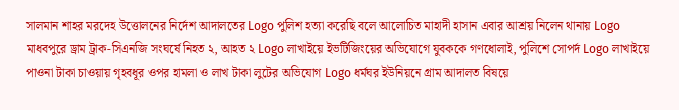সালমান শাহর মরদেহ উত্তোলনের নির্দেশ আদালতের Logo পুলিশ হত্যা করেছি বলে আলোচিত মাহাদী হাসান এবার আশ্রয় নিলেন থানায় Logo মাধবপুরে ড্রাম ট্রাক-সিএনজি সংঘর্ষে নিহত ২, আহত ২ Logo লাখাইয়ে ইভটিজিংয়ের অভিযোগে যুবককে গণধোলাই, পুলিশে সোপর্দ Logo লাখাইয়ে পাওনা টাকা চাওয়ায় গৃহবধূর ওপর হামলা ও লাখ টাকা লুটের অভিযোগ Logo ধর্মঘর ইউনিয়নে গ্রাম আদালত বিষয়ে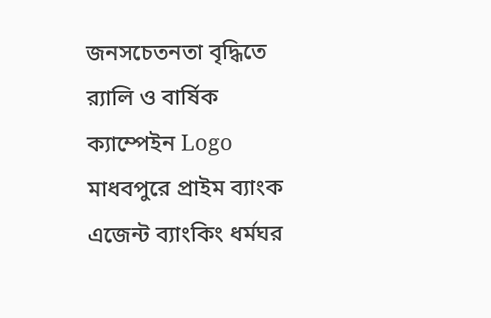জনসচেতনতা বৃদ্ধিতে র‌্যালি ও বার্ষিক ক্যাম্পেইন Logo মাধবপুরে প্রাইম ব্যাংক এজেন্ট ব্যাংকিং ধর্মঘর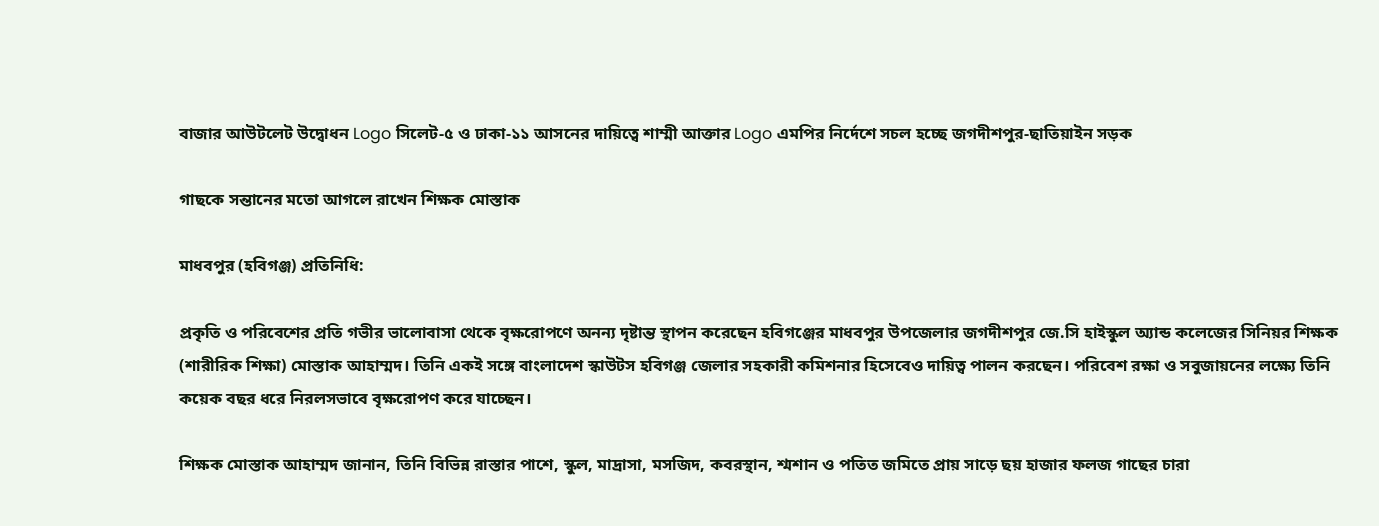বাজার আউটলেট উদ্বোধন Logo সিলেট-৫ ও ঢাকা-১১ আসনের দায়িত্বে শাম্মী আক্তার Logo এমপির নির্দেশে সচল হচ্ছে জগদীশপুর-ছাতিয়াইন সড়ক

গাছকে সন্তানের মতো আগলে রাখেন শিক্ষক মোস্তাক

মাধবপুর (হবিগঞ্জ) প্রতিনিধি:

প্রকৃতি ও পরিবেশের প্রতি গভীর ভালোবাসা থেকে বৃক্ষরোপণে অনন্য দৃষ্টান্ত স্থাপন করেছেন হবিগঞ্জের মাধবপুর উপজেলার জগদীশপুর জে.সি হাইস্কুল অ্যান্ড কলেজের সিনিয়র শিক্ষক (শারীরিক শিক্ষা) মোস্তাক আহাম্মদ। তিনি একই সঙ্গে বাংলাদেশ স্কাউটস হবিগঞ্জ জেলার সহকারী কমিশনার হিসেবেও দায়িত্ব পালন করছেন। পরিবেশ রক্ষা ও সবুজায়নের লক্ষ্যে তিনি কয়েক বছর ধরে নিরলসভাবে বৃক্ষরোপণ করে যাচ্ছেন।

শিক্ষক মোস্তাক আহাম্মদ জানান, তিনি বিভিন্ন রাস্তার পাশে, স্কুল, মাদ্রাসা, মসজিদ, কবরস্থান, শ্মশান ও পতিত জমিতে প্রায় সাড়ে ছয় হাজার ফলজ গাছের চারা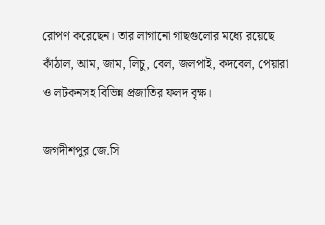রোপণ করেছেন। তার লাগানো গাছগুলোর মধ্যে রয়েছে কাঁঠাল, আম, জাম, লিচু, বেল, জলপাই, কদবেল, পেয়ারা ও লটকনসহ বিভিন্ন প্রজাতির ফলদ বৃক্ষ।

জগদীশপুর জে.সি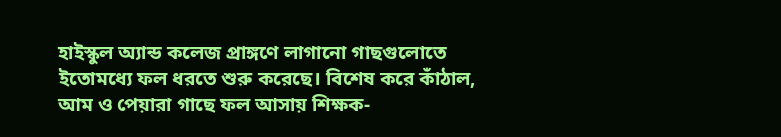হাইস্কুল অ্যান্ড কলেজ প্রাঙ্গণে লাগানো গাছগুলোতে ইতোমধ্যে ফল ধরতে শুরু করেছে। বিশেষ করে কাঁঠাল, আম ও পেয়ারা গাছে ফল আসায় শিক্ষক-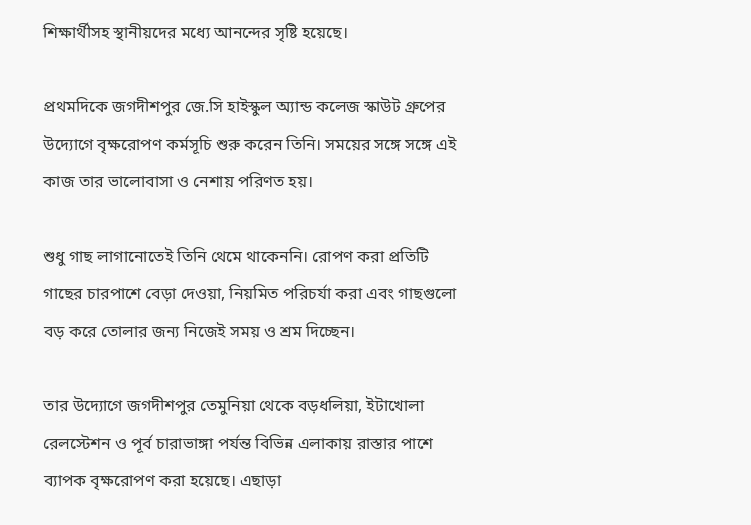শিক্ষার্থীসহ স্থানীয়দের মধ্যে আনন্দের সৃষ্টি হয়েছে।

প্রথমদিকে জগদীশপুর জে.সি হাইস্কুল অ্যান্ড কলেজ স্কাউট গ্রুপের উদ্যোগে বৃক্ষরোপণ কর্মসূচি শুরু করেন তিনি। সময়ের সঙ্গে সঙ্গে এই কাজ তার ভালোবাসা ও নেশায় পরিণত হয়।

শুধু গাছ লাগানোতেই তিনি থেমে থাকেননি। রোপণ করা প্রতিটি গাছের চারপাশে বেড়া দেওয়া, নিয়মিত পরিচর্যা করা এবং গাছগুলো বড় করে তোলার জন্য নিজেই সময় ও শ্রম দিচ্ছেন।

তার উদ্যোগে জগদীশপুর তেমুনিয়া থেকে বড়ধলিয়া, ইটাখোলা রেলস্টেশন ও পূর্ব চারাভাঙ্গা পর্যন্ত বিভিন্ন এলাকায় রাস্তার পাশে ব্যাপক বৃক্ষরোপণ করা হয়েছে। এছাড়া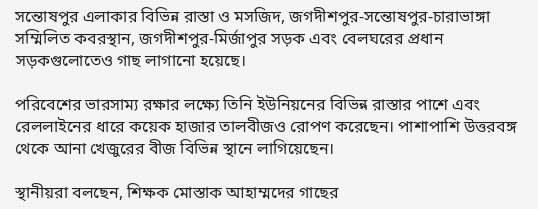সন্তোষপুর এলাকার বিভিন্ন রাস্তা ও মসজিদ, জগদীশপুর-সন্তোষপুর-চারাভাঙ্গা সম্মিলিত কবরস্থান, জগদীশপুর-মির্জাপুর সড়ক এবং বেলঘরের প্রধান সড়কগুলোতেও গাছ লাগানো হয়েছে।

পরিবেশের ভারসাম্য রক্ষার লক্ষ্যে তিনি ইউনিয়নের বিভিন্ন রাস্তার পাশে এবং রেললাইনের ধারে কয়েক হাজার তালবীজও রোপণ করেছেন। পাশাপাশি উত্তরবঙ্গ থেকে আনা খেজুরের বীজ বিভিন্ন স্থানে লাগিয়েছেন।

স্থানীয়রা বলছেন, শিক্ষক মোস্তাক আহাম্মদের গাছের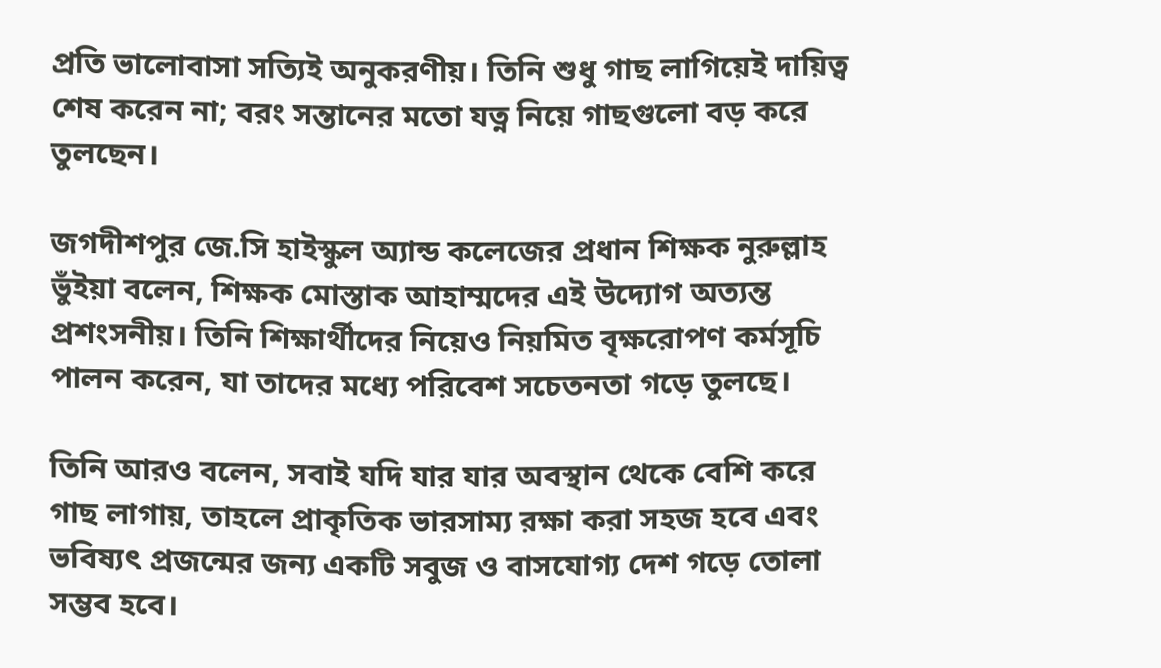প্রতি ভালোবাসা সত্যিই অনুকরণীয়। তিনি শুধু গাছ লাগিয়েই দায়িত্ব শেষ করেন না; বরং সন্তানের মতো যত্ন নিয়ে গাছগুলো বড় করে তুলছেন।

জগদীশপুর জে.সি হাইস্কুল অ্যান্ড কলেজের প্রধান শিক্ষক নুরুল্লাহ ভুঁইয়া বলেন, শিক্ষক মোস্তাক আহাম্মদের এই উদ্যোগ অত্যন্ত প্রশংসনীয়। তিনি শিক্ষার্থীদের নিয়েও নিয়মিত বৃক্ষরোপণ কর্মসূচি পালন করেন, যা তাদের মধ্যে পরিবেশ সচেতনতা গড়ে তুলছে।

তিনি আরও বলেন, সবাই যদি যার যার অবস্থান থেকে বেশি করে গাছ লাগায়, তাহলে প্রাকৃতিক ভারসাম্য রক্ষা করা সহজ হবে এবং ভবিষ্যৎ প্রজন্মের জন্য একটি সবুজ ও বাসযোগ্য দেশ গড়ে তোলা সম্ভব হবে।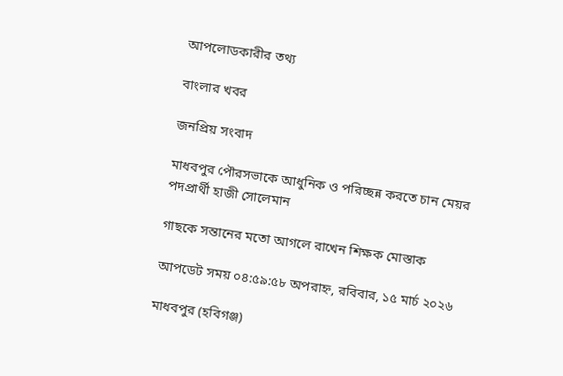আপলোডকারীর তথ্য

বাংলার খবর

জনপ্রিয় সংবাদ

মাধবপুর পৌরসভাকে আধুনিক ও পরিচ্ছন্ন করতে চান মেয়র পদপ্রার্থী হাজী সোলেমান

গাছকে সন্তানের মতো আগলে রাখেন শিক্ষক মোস্তাক

আপডেট সময় ০৪:৫৯:৫৮ অপরাহ্ন, রবিবার, ১৫ মার্চ ২০২৬

মাধবপুর (হবিগঞ্জ)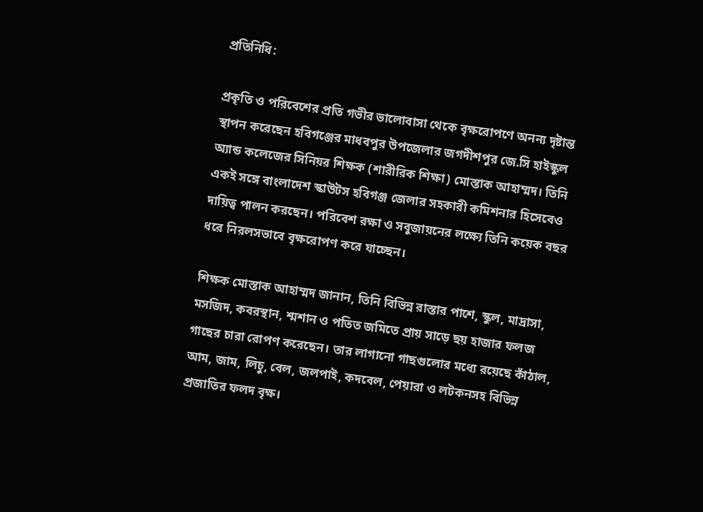প্রতিনিধি:

প্রকৃতি ও পরিবেশের প্রতি গভীর ভালোবাসা থেকে বৃক্ষরোপণে অনন্য দৃষ্টান্ত স্থাপন করেছেন হবিগঞ্জের মাধবপুর উপজেলার জগদীশপুর জে.সি হাইস্কুল অ্যান্ড কলেজের সিনিয়র শিক্ষক (শারীরিক শিক্ষা) মোস্তাক আহাম্মদ। তিনি একই সঙ্গে বাংলাদেশ স্কাউটস হবিগঞ্জ জেলার সহকারী কমিশনার হিসেবেও দায়িত্ব পালন করছেন। পরিবেশ রক্ষা ও সবুজায়নের লক্ষ্যে তিনি কয়েক বছর ধরে নিরলসভাবে বৃক্ষরোপণ করে যাচ্ছেন।

শিক্ষক মোস্তাক আহাম্মদ জানান, তিনি বিভিন্ন রাস্তার পাশে, স্কুল, মাদ্রাসা, মসজিদ, কবরস্থান, শ্মশান ও পতিত জমিতে প্রায় সাড়ে ছয় হাজার ফলজ গাছের চারা রোপণ করেছেন। তার লাগানো গাছগুলোর মধ্যে রয়েছে কাঁঠাল, আম, জাম, লিচু, বেল, জলপাই, কদবেল, পেয়ারা ও লটকনসহ বিভিন্ন প্রজাতির ফলদ বৃক্ষ।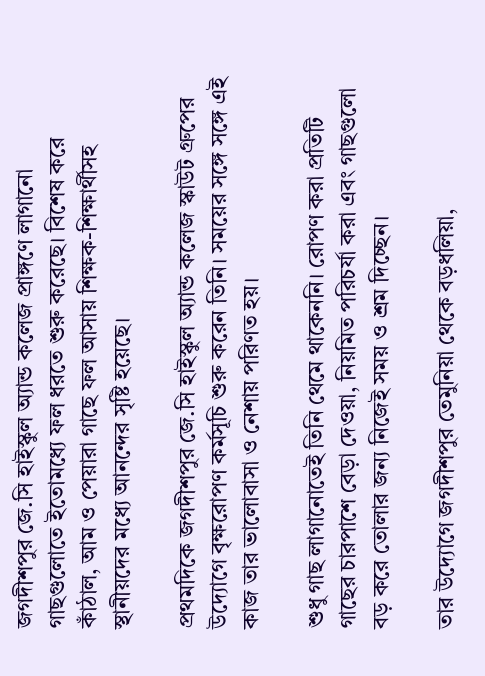জগদীশপুর জে.সি হাইস্কুল অ্যান্ড কলেজ প্রাঙ্গণে লাগানো গাছগুলোতে ইতোমধ্যে ফল ধরতে শুরু করেছে। বিশেষ করে কাঁঠাল, আম ও পেয়ারা গাছে ফল আসায় শিক্ষক-শিক্ষার্থীসহ স্থানীয়দের মধ্যে আনন্দের সৃষ্টি হয়েছে।

প্রথমদিকে জগদীশপুর জে.সি হাইস্কুল অ্যান্ড কলেজ স্কাউট গ্রুপের উদ্যোগে বৃক্ষরোপণ কর্মসূচি শুরু করেন তিনি। সময়ের সঙ্গে সঙ্গে এই কাজ তার ভালোবাসা ও নেশায় পরিণত হয়।

শুধু গাছ লাগানোতেই তিনি থেমে থাকেননি। রোপণ করা প্রতিটি গাছের চারপাশে বেড়া দেওয়া, নিয়মিত পরিচর্যা করা এবং গাছগুলো বড় করে তোলার জন্য নিজেই সময় ও শ্রম দিচ্ছেন।

তার উদ্যোগে জগদীশপুর তেমুনিয়া থেকে বড়ধলিয়া,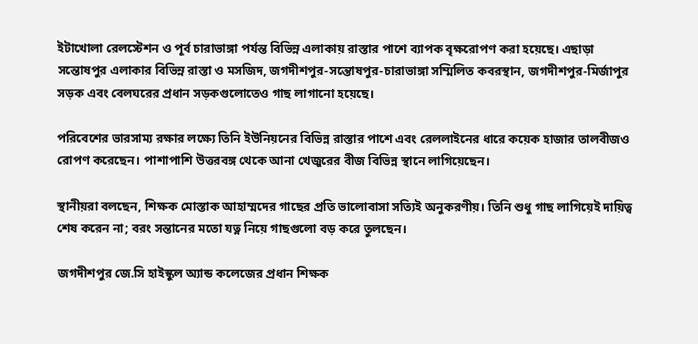ইটাখোলা রেলস্টেশন ও পূর্ব চারাভাঙ্গা পর্যন্ত বিভিন্ন এলাকায় রাস্তার পাশে ব্যাপক বৃক্ষরোপণ করা হয়েছে। এছাড়া সন্তোষপুর এলাকার বিভিন্ন রাস্তা ও মসজিদ, জগদীশপুর-সন্তোষপুর-চারাভাঙ্গা সম্মিলিত কবরস্থান, জগদীশপুর-মির্জাপুর সড়ক এবং বেলঘরের প্রধান সড়কগুলোতেও গাছ লাগানো হয়েছে।

পরিবেশের ভারসাম্য রক্ষার লক্ষ্যে তিনি ইউনিয়নের বিভিন্ন রাস্তার পাশে এবং রেললাইনের ধারে কয়েক হাজার তালবীজও রোপণ করেছেন। পাশাপাশি উত্তরবঙ্গ থেকে আনা খেজুরের বীজ বিভিন্ন স্থানে লাগিয়েছেন।

স্থানীয়রা বলছেন, শিক্ষক মোস্তাক আহাম্মদের গাছের প্রতি ভালোবাসা সত্যিই অনুকরণীয়। তিনি শুধু গাছ লাগিয়েই দায়িত্ব শেষ করেন না; বরং সন্তানের মতো যত্ন নিয়ে গাছগুলো বড় করে তুলছেন।

জগদীশপুর জে.সি হাইস্কুল অ্যান্ড কলেজের প্রধান শিক্ষক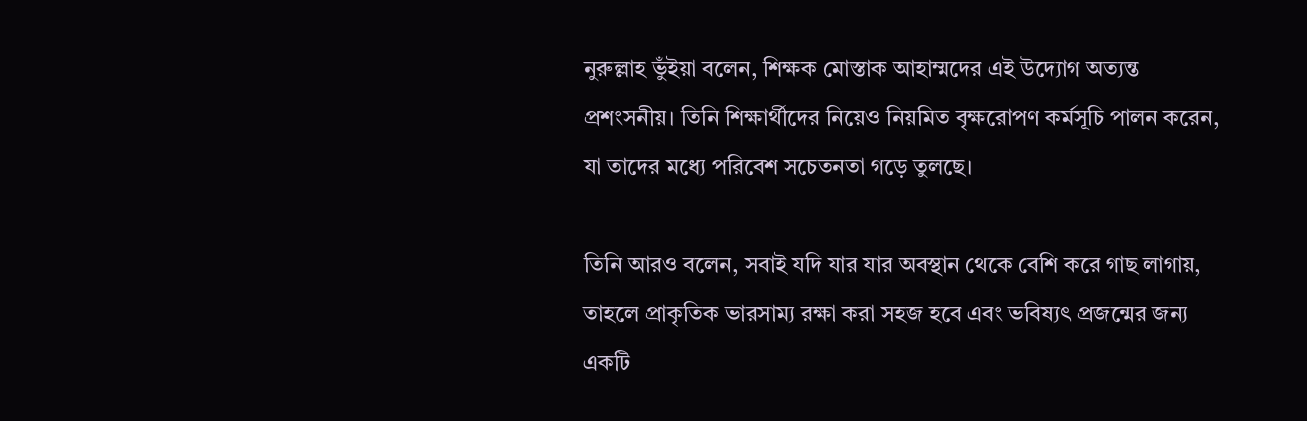নুরুল্লাহ ভুঁইয়া বলেন, শিক্ষক মোস্তাক আহাম্মদের এই উদ্যোগ অত্যন্ত প্রশংসনীয়। তিনি শিক্ষার্থীদের নিয়েও নিয়মিত বৃক্ষরোপণ কর্মসূচি পালন করেন, যা তাদের মধ্যে পরিবেশ সচেতনতা গড়ে তুলছে।

তিনি আরও বলেন, সবাই যদি যার যার অবস্থান থেকে বেশি করে গাছ লাগায়, তাহলে প্রাকৃতিক ভারসাম্য রক্ষা করা সহজ হবে এবং ভবিষ্যৎ প্রজন্মের জন্য একটি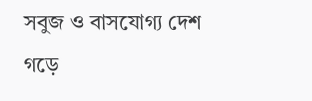সবুজ ও বাসযোগ্য দেশ গড়ে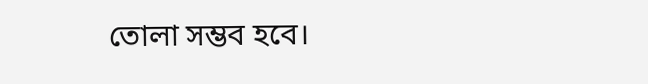তোলা সম্ভব হবে।